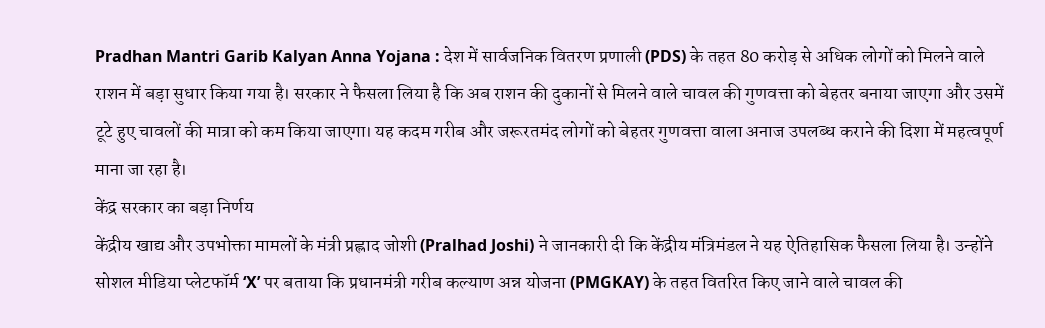Pradhan Mantri Garib Kalyan Anna Yojana : देश में सार्वजनिक वितरण प्रणाली (PDS) के तहत 80 करोड़ से अधिक लोगों को मिलने वाले राशन में बड़ा सुधार किया गया है। सरकार ने फैसला लिया है कि अब राशन की दुकानों से मिलने वाले चावल की गुणवत्ता को बेहतर बनाया जाएगा और उसमें टूटे हुए चावलों की मात्रा को कम किया जाएगा। यह कदम गरीब और जरूरतमंद लोगों को बेहतर गुणवत्ता वाला अनाज उपलब्ध कराने की दिशा में महत्वपूर्ण माना जा रहा है।
केंद्र सरकार का बड़ा निर्णय
केंद्रीय खाद्य और उपभोक्ता मामलों के मंत्री प्रह्लाद जोशी (Pralhad Joshi) ने जानकारी दी कि केंद्रीय मंत्रिमंडल ने यह ऐतिहासिक फैसला लिया है। उन्होंने सोशल मीडिया प्लेटफॉर्म ‘X’ पर बताया कि प्रधानमंत्री गरीब कल्याण अन्न योजना (PMGKAY) के तहत वितरित किए जाने वाले चावल की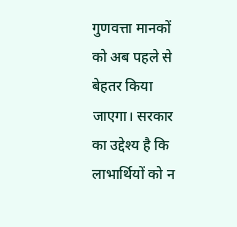गुणवत्ता मानकों को अब पहले से बेहतर किया जाएगा। सरकार का उद्देश्य है कि लाभार्थियों को न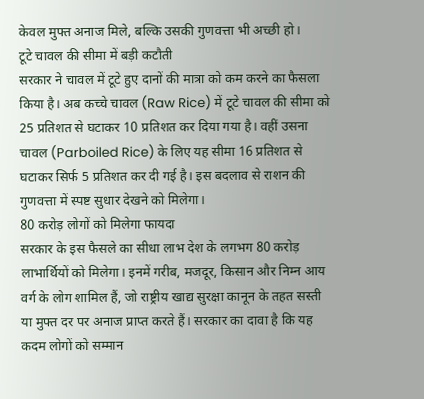केवल मुफ्त अनाज मिले, बल्कि उसकी गुणवत्ता भी अच्छी हो।
टूटे चावल की सीमा में बड़ी कटौती
सरकार ने चावल में टूटे हुए दानों की मात्रा को कम करने का फैसला किया है। अब कच्चे चावल (Raw Rice) में टूटे चावल की सीमा को 25 प्रतिशत से घटाकर 10 प्रतिशत कर दिया गया है। वहीं उसना चावल (Parboiled Rice) के लिए यह सीमा 16 प्रतिशत से घटाकर सिर्फ 5 प्रतिशत कर दी गई है। इस बदलाव से राशन की गुणवत्ता में स्पष्ट सुधार देखने को मिलेगा।
80 करोड़ लोगों को मिलेगा फायदा
सरकार के इस फैसले का सीधा लाभ देश के लगभग 80 करोड़ लाभार्थियों को मिलेगा। इनमें गरीब, मजदूर, किसान और निम्न आय वर्ग के लोग शामिल हैं, जो राष्ट्रीय खाद्य सुरक्षा कानून के तहत सस्ती या मुफ्त दर पर अनाज प्राप्त करते हैं। सरकार का दावा है कि यह कदम लोगों को सम्मान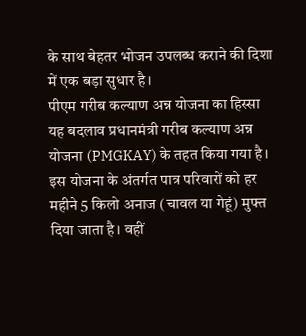के साथ बेहतर भोजन उपलब्ध कराने की दिशा में एक बड़ा सुधार है।
पीएम गरीब कल्याण अन्न योजना का हिस्सा
यह बदलाव प्रधानमंत्री गरीब कल्याण अन्न योजना (PMGKAY) के तहत किया गया है। इस योजना के अंतर्गत पात्र परिवारों को हर महीने 5 किलो अनाज (चावल या गेहूं) मुफ्त दिया जाता है। वहीं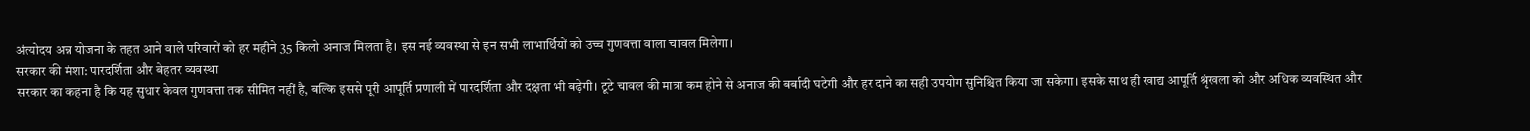अंत्योदय अन्न योजना के तहत आने वाले परिवारों को हर महीने 35 किलो अनाज मिलता है। इस नई व्यवस्था से इन सभी लाभार्थियों को उच्च गुणवत्ता वाला चावल मिलेगा।
सरकार की मंशा: पारदर्शिता और बेहतर व्यवस्था
सरकार का कहना है कि यह सुधार केवल गुणवत्ता तक सीमित नहीं है, बल्कि इससे पूरी आपूर्ति प्रणाली में पारदर्शिता और दक्षता भी बढ़ेगी। टूटे चावल की मात्रा कम होने से अनाज की बर्बादी घटेगी और हर दाने का सही उपयोग सुनिश्चित किया जा सकेगा। इसके साथ ही खाद्य आपूर्ति श्रृंखला को और अधिक व्यवस्थित और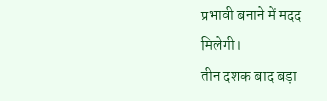प्रभावी बनाने में मदद मिलेगी।
तीन दशक बाद बड़ा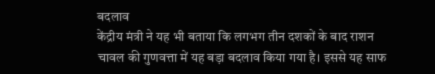बदलाव
केंद्रीय मंत्री ने यह भी बताया कि लगभग तीन दशकों के बाद राशन चावल की गुणवत्ता में यह बड़ा बदलाव किया गया है। इससे यह साफ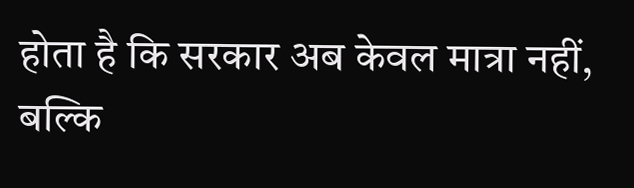होता है कि सरकार अब केवल मात्रा नहीं, बल्कि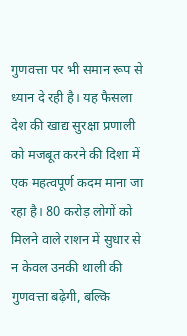गुणवत्ता पर भी समान रूप से ध्यान दे रही है। यह फैसला देश की खाद्य सुरक्षा प्रणाली को मजबूत करने की दिशा में एक महत्वपूर्ण कदम माना जा रहा है। 80 करोड़ लोगों को मिलने वाले राशन में सुधार से न केवल उनकी थाली की गुणवत्ता बढ़ेगी, बल्कि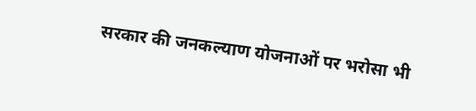सरकार की जनकल्याण योजनाओं पर भरोसा भी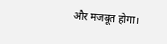और मजबूत होगा।